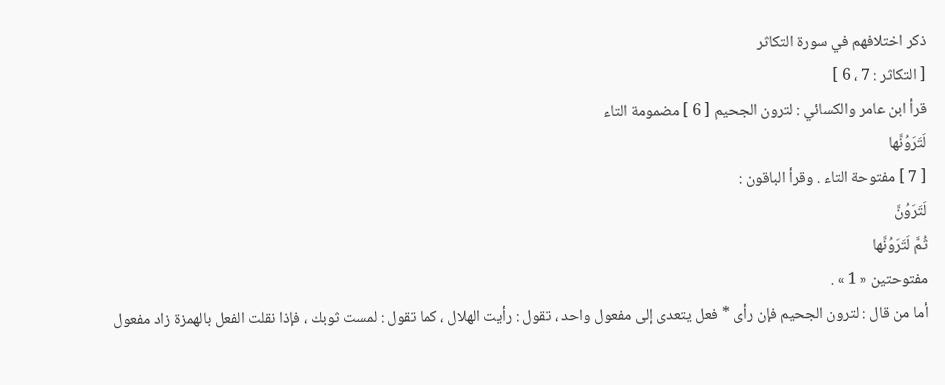ذكر اختلافهم في سورة التكاثر
[ التكاثر : 7 ، 6 ]
قرأ ابن عامر والكسائي : لترون الجحيم [ 6 ] مضمومة التاء
لَتَرَوُنَّها
[ 7 ] مفتوحة التاء . وقرأ الباقون :
لَتَرَوُنَّ
ثُمَّ لَتَرَوُنَّها
مفتوحتين « 1 » .
أما من قال : لترون الجحيم فإن رأى * فعل يتعدى إلى مفعول واحد ، تقول : رأيت الهلال ، كما تقول : لمست ثوبك ، فإذا نقلت الفعل بالهمزة زاد مفعول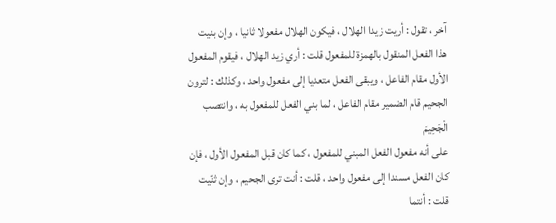آخر ، تقول : أريت زيدا الهلال ، فيكون الهلال مفعولا ثانيا ، وإن بنيت هذا الفعل المنقول بالهمزة للمفعول قلت : أري زيد الهلال ، فيقوم المفعول الأول مقام الفاعل ، ويبقى الفعل متعديا إلى مفعول واحد ، وكذلك : لترون الجحيم قام الضمير مقام الفاعل ، لما بني الفعل للمفعول به ، وانتصب
الْجَحِيمَ
على أنه مفعول الفعل المبني للمفعول ، كما كان قبل المفعول الأول ، فإن كان الفعل مسندا إلى مفعول واحد ، قلت : أنت ترى الجحيم ، وإن ثنّيت قلت : أنتما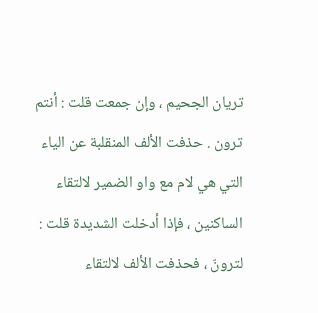تريان الجحيم ، وإن جمعت قلت : أنتم ترون . حذفت الألف المنقلبة عن الياء التي هي لام مع واو الضمير لالتقاء الساكنين ، فإذا أدخلت الشديدة قلت : لترونّ ، فحذفت الألف لالتقاء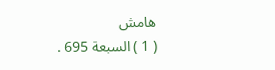هامش
( 1 ) السبعة 695 .